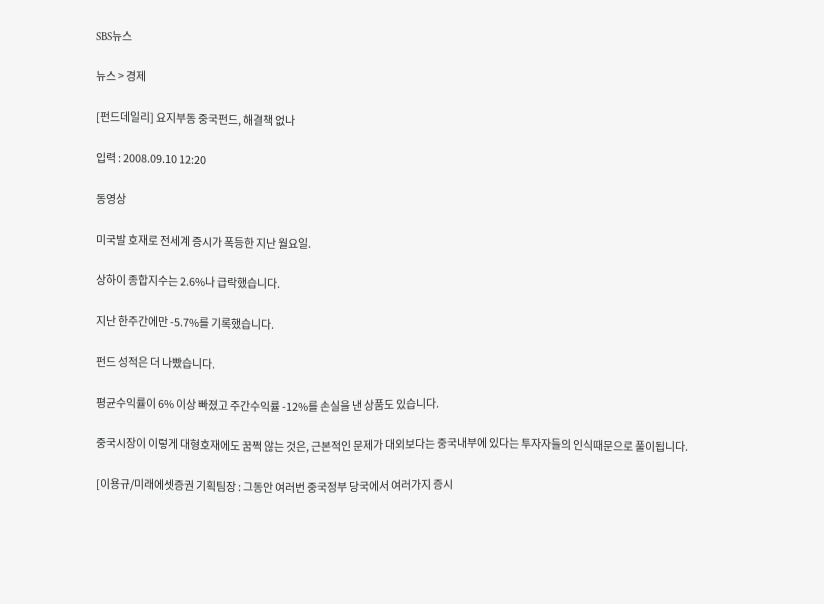SBS뉴스

뉴스 > 경제

[펀드데일리] 요지부동 중국펀드, 해결책 없나

입력 : 2008.09.10 12:20

동영상

미국발 호재로 전세계 증시가 폭등한 지난 월요일.

상하이 종합지수는 2.6%나 급락했습니다.

지난 한주간에만 -5.7%를 기록했습니다.

펀드 성적은 더 나빴습니다.

평균수익률이 6% 이상 빠졌고 주간수익률 -12%를 손실을 낸 상품도 있습니다.

중국시장이 이렇게 대형호재에도 꿈쩍 않는 것은, 근본적인 문제가 대외보다는 중국내부에 있다는 투자자들의 인식때문으로 풀이됩니다.

[이용규/미래에셋증권 기획팀장 : 그동안 여러번 중국정부 당국에서 여러가지 증시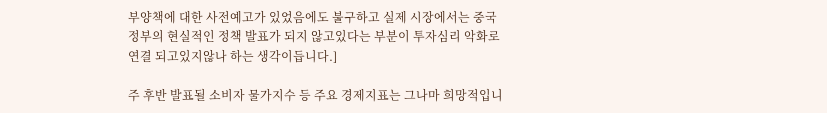부양책에 대한 사전예고가 있었음에도 불구하고 실제 시장에서는 중국정부의 현실적인 정책 발표가 되지 않고있다는 부분이 투자심리 악화로 연결 되고있지않나 하는 생각이듭니다.]

주 후반 발표될 소비자 물가지수 등 주요 경제지표는 그나마 희망적입니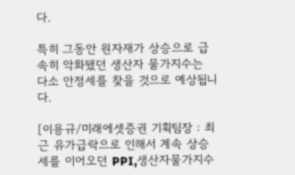다.

특히 그동안 원자재가 상승으로 급속히 악화됐던 생산자 물가지수는 다소 안정세를 찾을 것으로 예상됩니다.

[이용규/미래에셋증권 기획팀장 : 최근 유가급락으로 인해서 계속 상승세를 이어오던 PPI,생산자물가지수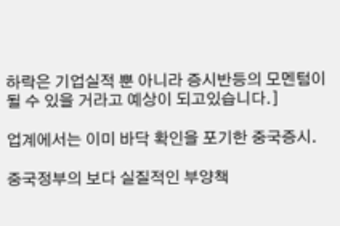하락은 기업실적 뿐 아니라 증시반등의 모멘텀이 될 수 있을 거라고 예상이 되고있습니다.]

업계에서는 이미 바닥 확인을 포기한 중국증시.

중국정부의 보다 실질적인 부양책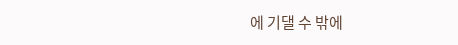에 기댈 수 밖에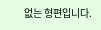없는 형편입니다.